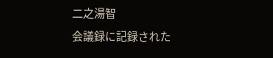二之湯智
会議録に記録された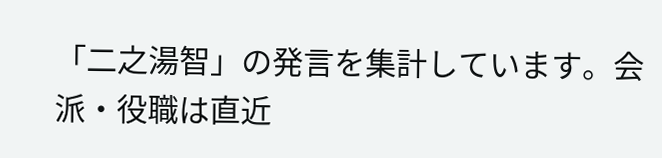「二之湯智」の発言を集計しています。会派・役職は直近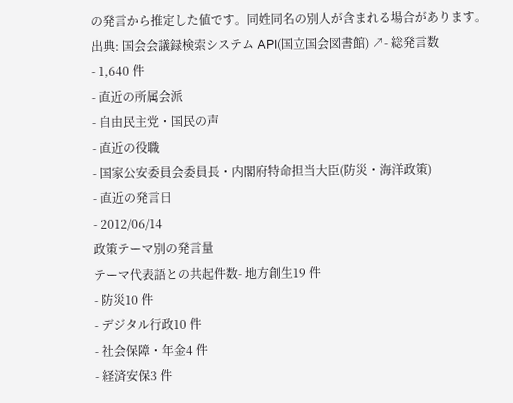の発言から推定した値です。同姓同名の別人が含まれる場合があります。
出典: 国会会議録検索システム API(国立国会図書館) ↗- 総発言数
- 1,640 件
- 直近の所属会派
- 自由民主党・国民の声
- 直近の役職
- 国家公安委員会委員長・内閣府特命担当大臣(防災・海洋政策)
- 直近の発言日
- 2012/06/14
政策テーマ別の発言量
テーマ代表語との共起件数- 地方創生19 件
- 防災10 件
- デジタル行政10 件
- 社会保障・年金4 件
- 経済安保3 件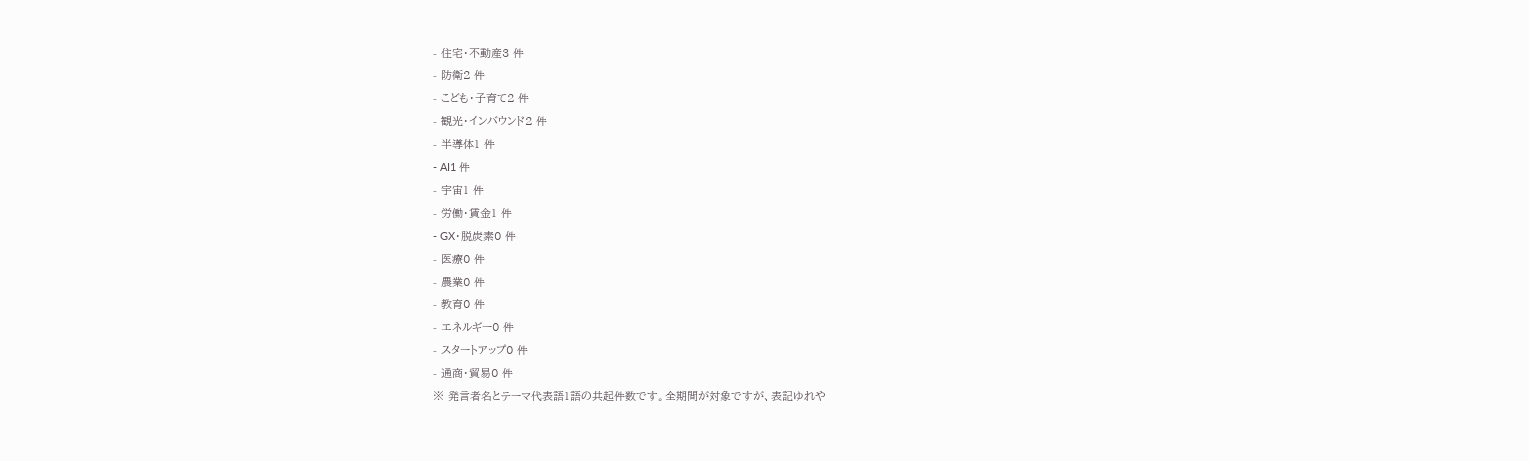- 住宅・不動産3 件
- 防衛2 件
- こども・子育て2 件
- 観光・インバウンド2 件
- 半導体1 件
- AI1 件
- 宇宙1 件
- 労働・賃金1 件
- GX・脱炭素0 件
- 医療0 件
- 農業0 件
- 教育0 件
- エネルギー0 件
- スタートアップ0 件
- 通商・貿易0 件
※ 発言者名とテーマ代表語1語の共起件数です。全期間が対象ですが、表記ゆれや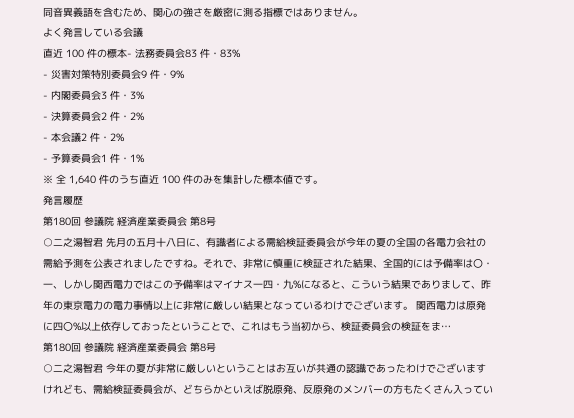同音異義語を含むため、関心の強さを厳密に測る指標ではありません。
よく発言している会議
直近 100 件の標本- 法務委員会83 件・83%
- 災害対策特別委員会9 件・9%
- 内閣委員会3 件・3%
- 決算委員会2 件・2%
- 本会議2 件・2%
- 予算委員会1 件・1%
※ 全 1,640 件のうち直近 100 件のみを集計した標本値です。
発言履歴
第180回 参議院 経済産業委員会 第8号
○二之湯智君 先月の五月十八日に、有識者による需給検証委員会が今年の夏の全国の各電力会社の需給予測を公表されましたですね。それで、非常に慎重に検証された結果、全国的には予備率は〇・一、しかし関西電力ではこの予備率はマイナス一四・九%になると、こういう結果でありまして、昨年の東京電力の電力事情以上に非常に厳しい結果となっているわけでございます。 関西電力は原発に四〇%以上依存しておったということで、これはもう当初から、検証委員会の検証をま…
第180回 参議院 経済産業委員会 第8号
○二之湯智君 今年の夏が非常に厳しいということはお互いが共通の認識であったわけでございますけれども、需給検証委員会が、どちらかといえば脱原発、反原発のメンバーの方もたくさん入ってい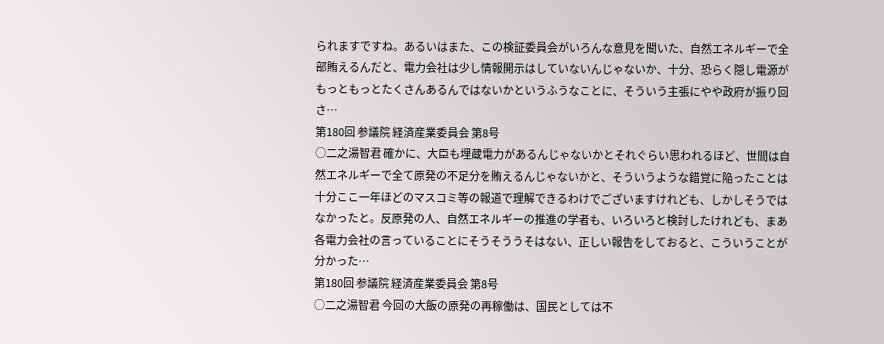られますですね。あるいはまた、この検証委員会がいろんな意見を聞いた、自然エネルギーで全部賄えるんだと、電力会社は少し情報開示はしていないんじゃないか、十分、恐らく隠し電源がもっともっとたくさんあるんではないかというふうなことに、そういう主張にやや政府が振り回さ…
第180回 参議院 経済産業委員会 第8号
○二之湯智君 確かに、大臣も埋蔵電力があるんじゃないかとそれぐらい思われるほど、世間は自然エネルギーで全て原発の不足分を賄えるんじゃないかと、そういうような錯覚に陥ったことは十分ここ一年ほどのマスコミ等の報道で理解できるわけでございますけれども、しかしそうではなかったと。反原発の人、自然エネルギーの推進の学者も、いろいろと検討したけれども、まあ各電力会社の言っていることにそうそううそはない、正しい報告をしておると、こういうことが分かった…
第180回 参議院 経済産業委員会 第8号
○二之湯智君 今回の大飯の原発の再稼働は、国民としては不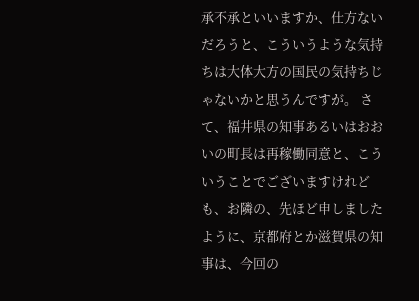承不承といいますか、仕方ないだろうと、こういうような気持ちは大体大方の国民の気持ちじゃないかと思うんですが。 さて、福井県の知事あるいはおおいの町長は再稼働同意と、こういうことでございますけれども、お隣の、先ほど申しましたように、京都府とか滋賀県の知事は、今回の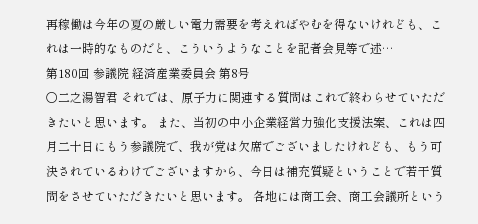再稼働は今年の夏の厳しい電力需要を考えればやむを得ないけれども、これは一時的なものだと、こういうようなことを記者会見等で述…
第180回 参議院 経済産業委員会 第8号
○二之湯智君 それでは、原子力に関連する質問はこれで終わらせていただきたいと思います。 また、当初の中小企業経営力強化支援法案、これは四月二十日にもう参議院で、我が党は欠席でございましたけれども、もう可決されているわけでございますから、今日は補充質疑ということで若干質問をさせていただきたいと思います。 各地には商工会、商工会議所という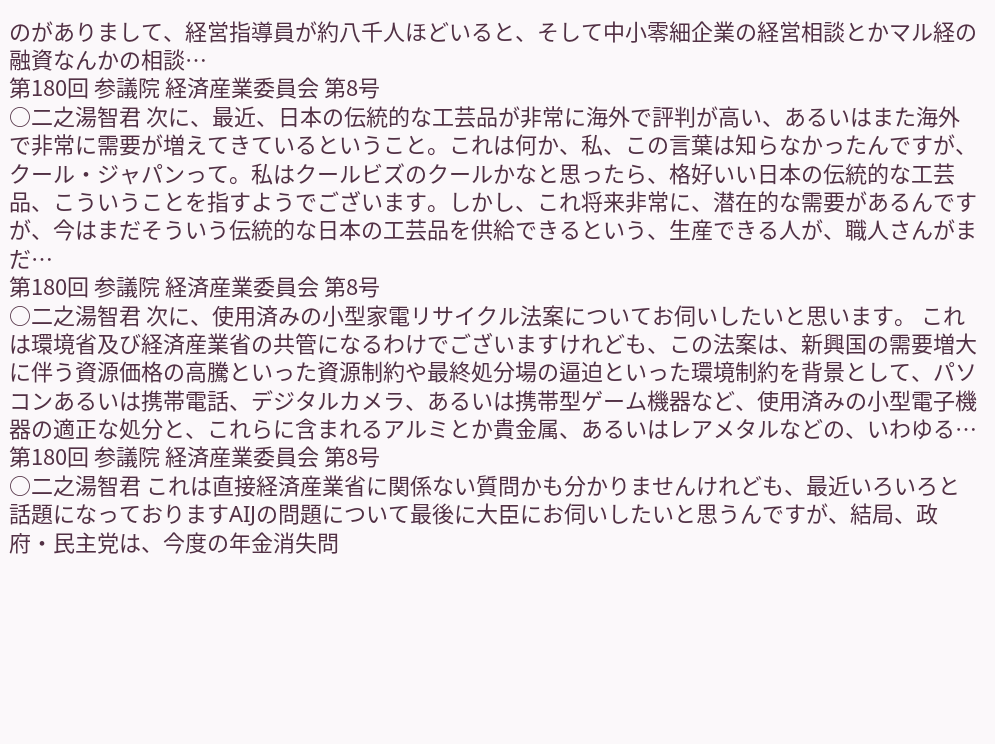のがありまして、経営指導員が約八千人ほどいると、そして中小零細企業の経営相談とかマル経の融資なんかの相談…
第180回 参議院 経済産業委員会 第8号
○二之湯智君 次に、最近、日本の伝統的な工芸品が非常に海外で評判が高い、あるいはまた海外で非常に需要が増えてきているということ。これは何か、私、この言葉は知らなかったんですが、クール・ジャパンって。私はクールビズのクールかなと思ったら、格好いい日本の伝統的な工芸品、こういうことを指すようでございます。しかし、これ将来非常に、潜在的な需要があるんですが、今はまだそういう伝統的な日本の工芸品を供給できるという、生産できる人が、職人さんがまだ…
第180回 参議院 経済産業委員会 第8号
○二之湯智君 次に、使用済みの小型家電リサイクル法案についてお伺いしたいと思います。 これは環境省及び経済産業省の共管になるわけでございますけれども、この法案は、新興国の需要増大に伴う資源価格の高騰といった資源制約や最終処分場の逼迫といった環境制約を背景として、パソコンあるいは携帯電話、デジタルカメラ、あるいは携帯型ゲーム機器など、使用済みの小型電子機器の適正な処分と、これらに含まれるアルミとか貴金属、あるいはレアメタルなどの、いわゆる…
第180回 参議院 経済産業委員会 第8号
○二之湯智君 これは直接経済産業省に関係ない質問かも分かりませんけれども、最近いろいろと話題になっておりますAIJの問題について最後に大臣にお伺いしたいと思うんですが、結局、政府・民主党は、今度の年金消失問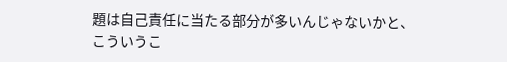題は自己責任に当たる部分が多いんじゃないかと、こういうこ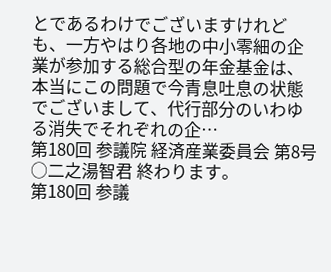とであるわけでございますけれども、一方やはり各地の中小零細の企業が参加する総合型の年金基金は、本当にこの問題で今青息吐息の状態でございまして、代行部分のいわゆる消失でそれぞれの企…
第180回 参議院 経済産業委員会 第8号
○二之湯智君 終わります。
第180回 参議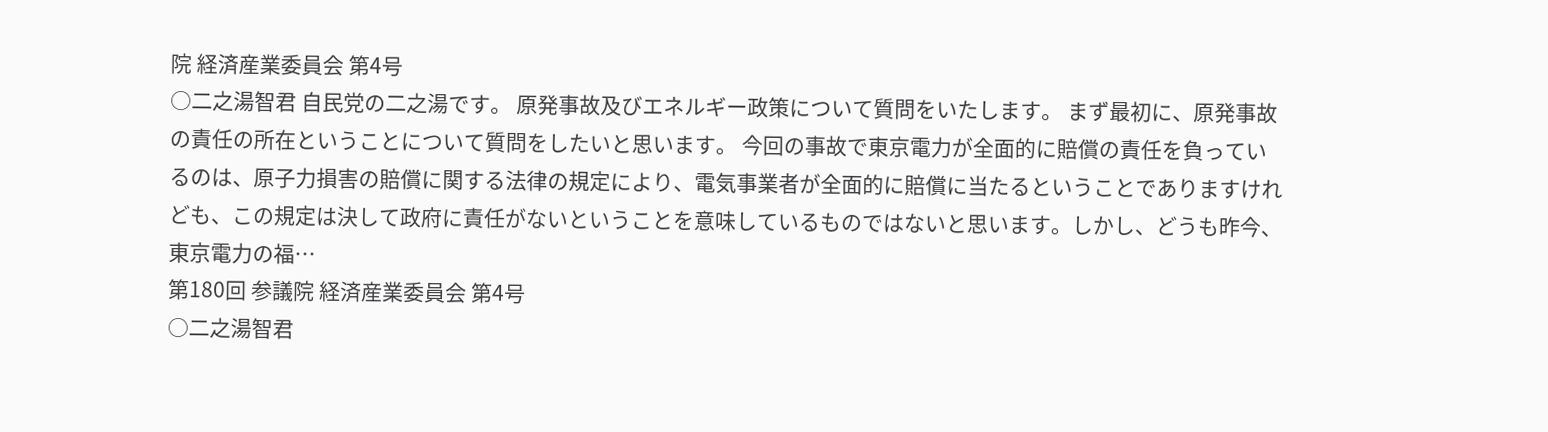院 経済産業委員会 第4号
○二之湯智君 自民党の二之湯です。 原発事故及びエネルギー政策について質問をいたします。 まず最初に、原発事故の責任の所在ということについて質問をしたいと思います。 今回の事故で東京電力が全面的に賠償の責任を負っているのは、原子力損害の賠償に関する法律の規定により、電気事業者が全面的に賠償に当たるということでありますけれども、この規定は決して政府に責任がないということを意味しているものではないと思います。しかし、どうも昨今、東京電力の福…
第180回 参議院 経済産業委員会 第4号
○二之湯智君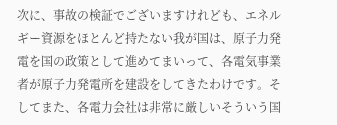次に、事故の検証でございますけれども、エネルギー資源をほとんど持たない我が国は、原子力発電を国の政策として進めてまいって、各電気事業者が原子力発電所を建設をしてきたわけです。そしてまた、各電力会社は非常に厳しいそういう国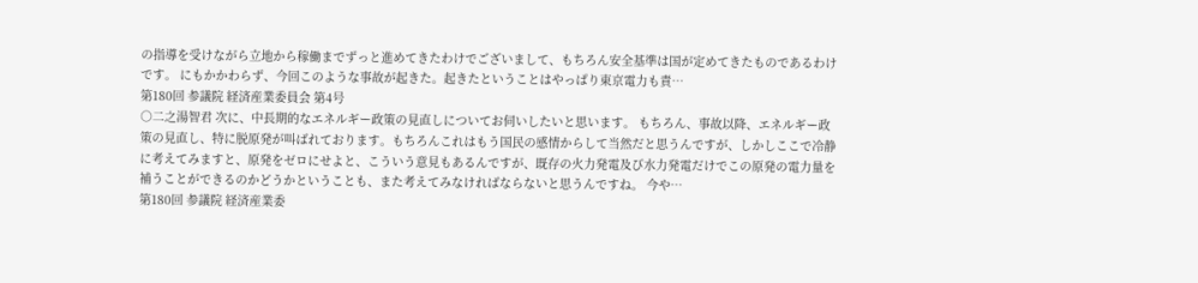の指導を受けながら立地から稼働までずっと進めてきたわけでございまして、もちろん安全基準は国が定めてきたものであるわけです。 にもかかわらず、今回このような事故が起きた。起きたということはやっぱり東京電力も責…
第180回 参議院 経済産業委員会 第4号
○二之湯智君 次に、中長期的なエネルギー政策の見直しについてお伺いしたいと思います。 もちろん、事故以降、エネルギー政策の見直し、特に脱原発が叫ばれております。もちろんこれはもう国民の感情からして当然だと思うんですが、しかしここで冷静に考えてみますと、原発をゼロにせよと、こういう意見もあるんですが、既存の火力発電及び水力発電だけでこの原発の電力量を補うことができるのかどうかということも、また考えてみなければならないと思うんですね。 今や…
第180回 参議院 経済産業委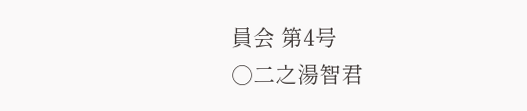員会 第4号
○二之湯智君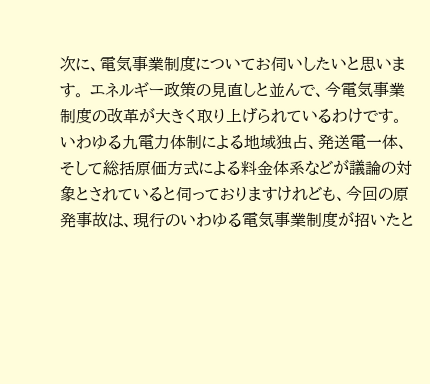次に、電気事業制度についてお伺いしたいと思います。 エネルギー政策の見直しと並んで、今電気事業制度の改革が大きく取り上げられているわけです。いわゆる九電力体制による地域独占、発送電一体、そして総括原価方式による料金体系などが議論の対象とされていると伺っておりますけれども、今回の原発事故は、現行のいわゆる電気事業制度が招いたと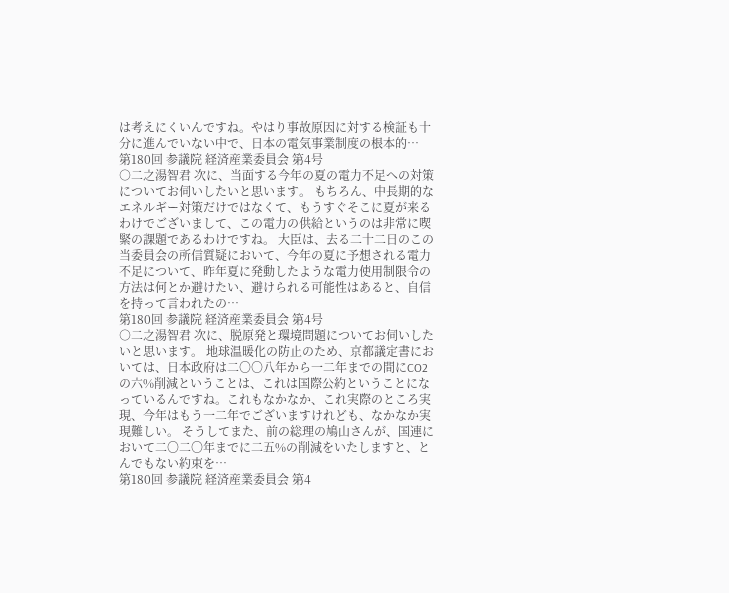は考えにくいんですね。やはり事故原因に対する検証も十分に進んでいない中で、日本の電気事業制度の根本的…
第180回 参議院 経済産業委員会 第4号
○二之湯智君 次に、当面する今年の夏の電力不足への対策についてお伺いしたいと思います。 もちろん、中長期的なエネルギー対策だけではなくて、もうすぐそこに夏が来るわけでございまして、この電力の供給というのは非常に喫緊の課題であるわけですね。 大臣は、去る二十二日のこの当委員会の所信質疑において、今年の夏に予想される電力不足について、昨年夏に発動したような電力使用制限令の方法は何とか避けたい、避けられる可能性はあると、自信を持って言われたの…
第180回 参議院 経済産業委員会 第4号
○二之湯智君 次に、脱原発と環境問題についてお伺いしたいと思います。 地球温暖化の防止のため、京都議定書においては、日本政府は二〇〇八年から一二年までの間にCO2の六%削減ということは、これは国際公約ということになっているんですね。これもなかなか、これ実際のところ実現、今年はもう一二年でございますけれども、なかなか実現難しい。 そうしてまた、前の総理の鳩山さんが、国連において二〇二〇年までに二五%の削減をいたしますと、とんでもない約束を…
第180回 参議院 経済産業委員会 第4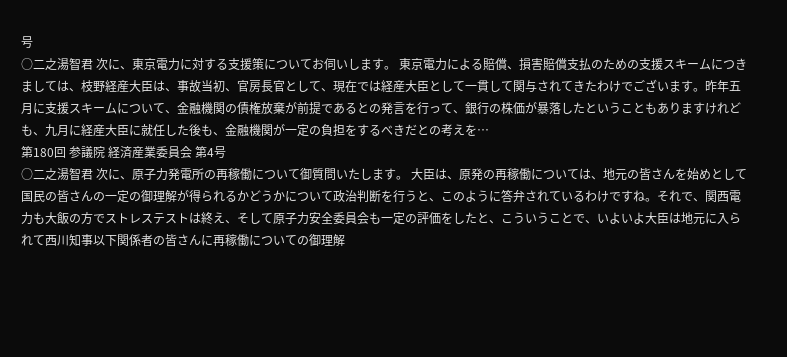号
○二之湯智君 次に、東京電力に対する支援策についてお伺いします。 東京電力による賠償、損害賠償支払のための支援スキームにつきましては、枝野経産大臣は、事故当初、官房長官として、現在では経産大臣として一貫して関与されてきたわけでございます。昨年五月に支援スキームについて、金融機関の債権放棄が前提であるとの発言を行って、銀行の株価が暴落したということもありますけれども、九月に経産大臣に就任した後も、金融機関が一定の負担をするべきだとの考えを…
第180回 参議院 経済産業委員会 第4号
○二之湯智君 次に、原子力発電所の再稼働について御質問いたします。 大臣は、原発の再稼働については、地元の皆さんを始めとして国民の皆さんの一定の御理解が得られるかどうかについて政治判断を行うと、このように答弁されているわけですね。それで、関西電力も大飯の方でストレステストは終え、そして原子力安全委員会も一定の評価をしたと、こういうことで、いよいよ大臣は地元に入られて西川知事以下関係者の皆さんに再稼働についての御理解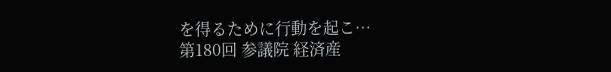を得るために行動を起こ…
第180回 参議院 経済産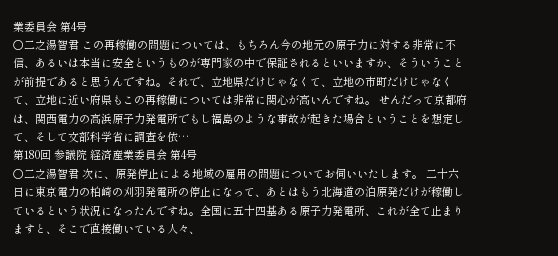業委員会 第4号
○二之湯智君 この再稼働の問題については、もちろん今の地元の原子力に対する非常に不信、あるいは本当に安全というものが専門家の中で保証されるといいますか、そういうことが前提であると思うんですね。それで、立地県だけじゃなくて、立地の市町だけじゃなくて、立地に近い府県もこの再稼働については非常に関心が高いんですね。 せんだって京都府は、関西電力の高浜原子力発電所でもし福島のような事故が起きた場合ということを想定して、そして文部科学省に調査を依…
第180回 参議院 経済産業委員会 第4号
○二之湯智君 次に、原発停止による地域の雇用の問題についてお伺いいたします。 二十六日に東京電力の柏崎の刈羽発電所の停止になって、あとはもう北海道の泊原発だけが稼働しているという状況になったんですね。全国に五十四基ある原子力発電所、これが全て止まりますと、そこで直接働いている人々、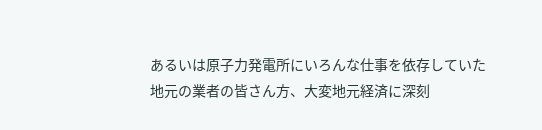あるいは原子力発電所にいろんな仕事を依存していた地元の業者の皆さん方、大変地元経済に深刻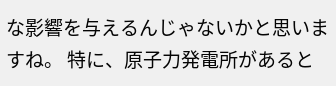な影響を与えるんじゃないかと思いますね。 特に、原子力発電所があると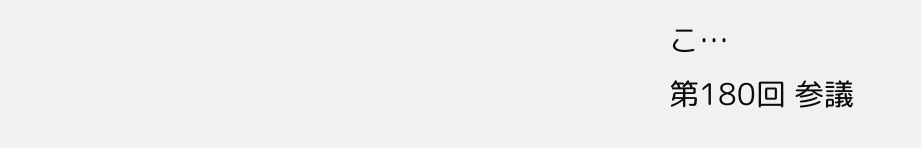こ…
第180回 参議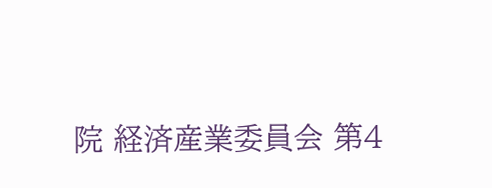院 経済産業委員会 第4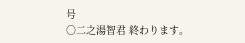号
○二之湯智君 終わります。